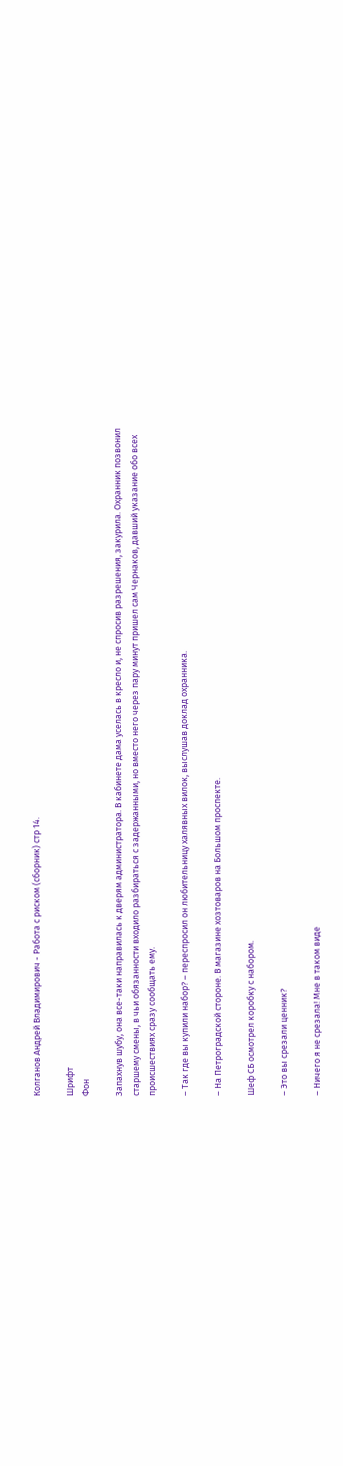Колганов Андрей Владимирович - Работа с риском (сборник) стр 14.

Шрифт
Фон

Запахнув шубу, она все-таки направилась к дверям администратора. В кабинете дама уселась в кресло и, не спросив разрешения, закурила. Охранник позвонил старшему смены, в чьи обязанности входило разбираться с задержанными, но вместо него через пару минут пришел сам Чернаков, давший указание обо всех происшествиях сразу сообщать ему.

– Так где вы купили набор? – переспросил он любительницу халявных вилок, выслушав доклад охранника.

– На Петроградской стороне. В магазине хозтоваров на Большом проспекте.

Шеф СБ осмотрел коробку с набором.

– Это вы срезали ценник?

– Ничего я не срезала! Мне в таком виде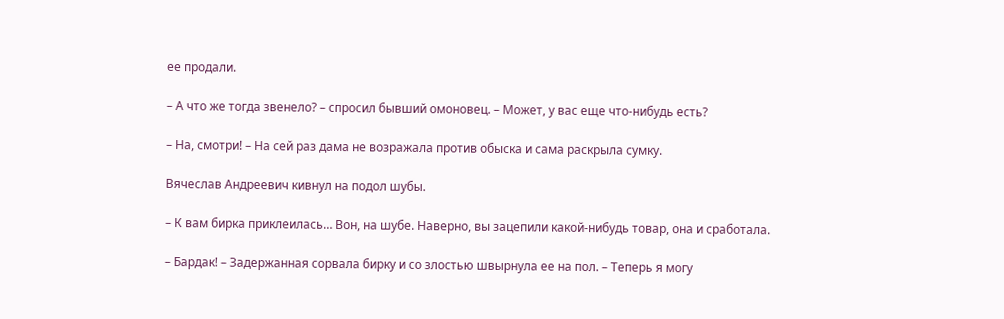ее продали.

– А что же тогда звенело? – спросил бывший омоновец. – Может, у вас еще что-нибудь есть?

– На, смотри! – На сей раз дама не возражала против обыска и сама раскрыла сумку.

Вячеслав Андреевич кивнул на подол шубы.

– К вам бирка приклеилась… Вон, на шубе. Наверно, вы зацепили какой-нибудь товар, она и сработала.

– Бардак! – Задержанная сорвала бирку и со злостью швырнула ее на пол. – Теперь я могу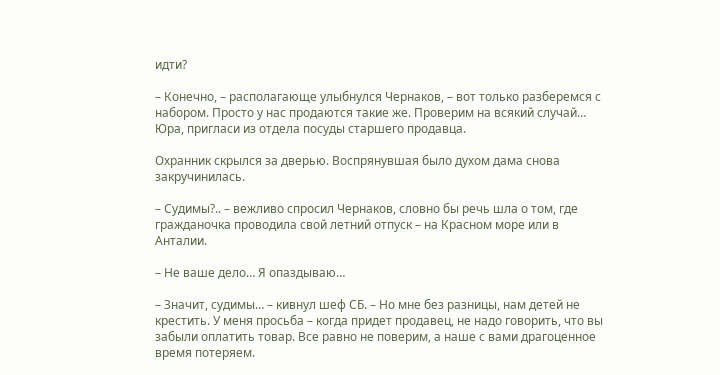идти?

– Конечно, – располагающе улыбнулся Чернаков, – вот только разберемся с набором. Просто у нас продаются такие же. Проверим на всякий случай… Юра, пригласи из отдела посуды старшего продавца.

Охранник скрылся за дверью. Воспрянувшая было духом дама снова закручинилась.

– Судимы?.. – вежливо спросил Чернаков, словно бы речь шла о том, где гражданочка проводила свой летний отпуск – на Красном море или в Анталии.

– Не ваше дело… Я опаздываю…

– Значит, судимы… – кивнул шеф СБ. – Но мне без разницы, нам детей не крестить. У меня просьба – когда придет продавец, не надо говорить, что вы забыли оплатить товар. Все равно не поверим, а наше с вами драгоценное время потеряем.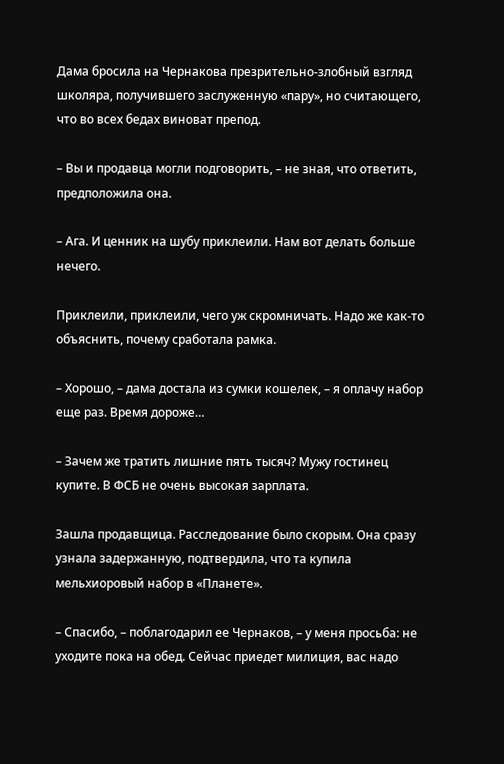Дама бросила на Чернакова презрительно-злобный взгляд школяра, получившего заслуженную «пару», но считающего, что во всех бедах виноват препод.

– Вы и продавца могли подговорить, – не зная, что ответить, предположила она.

– Ага. И ценник на шубу приклеили. Нам вот делать больше нечего.

Приклеили, приклеили, чего уж скромничать. Надо же как-то объяснить, почему сработала рамка.

– Хорошо, – дама достала из сумки кошелек, – я оплачу набор еще раз. Время дороже…

– Зачем же тратить лишние пять тысяч? Мужу гостинец купите. В ФСБ не очень высокая зарплата.

Зашла продавщица. Расследование было скорым. Она сразу узнала задержанную, подтвердила, что та купила мельхиоровый набор в «Планете».

– Спасибо, – поблагодарил ее Чернаков, – у меня просьба: не уходите пока на обед. Сейчас приедет милиция, вас надо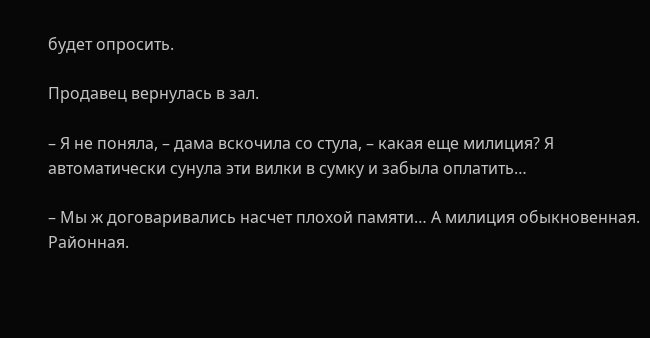будет опросить.

Продавец вернулась в зал.

– Я не поняла, – дама вскочила со стула, – какая еще милиция? Я автоматически сунула эти вилки в сумку и забыла оплатить…

– Мы ж договаривались насчет плохой памяти… А милиция обыкновенная. Районная.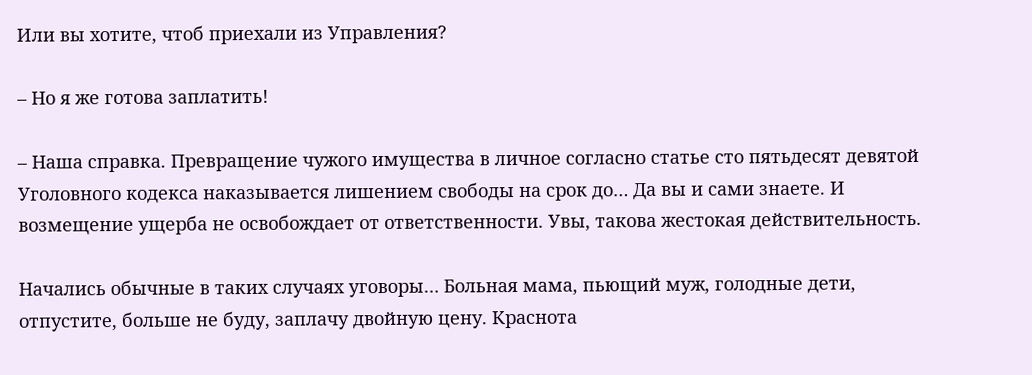Или вы хотите, чтоб приехали из Управления?

– Но я же готова заплатить!

– Наша справка. Превращение чужого имущества в личное согласно статье сто пятьдесят девятой Уголовного кодекса наказывается лишением свободы на срок до… Да вы и сами знаете. И возмещение ущерба не освобождает от ответственности. Увы, такова жестокая действительность.

Начались обычные в таких случаях уговоры… Больная мама, пьющий муж, голодные дети, отпустите, больше не буду, заплачу двойную цену. Краснота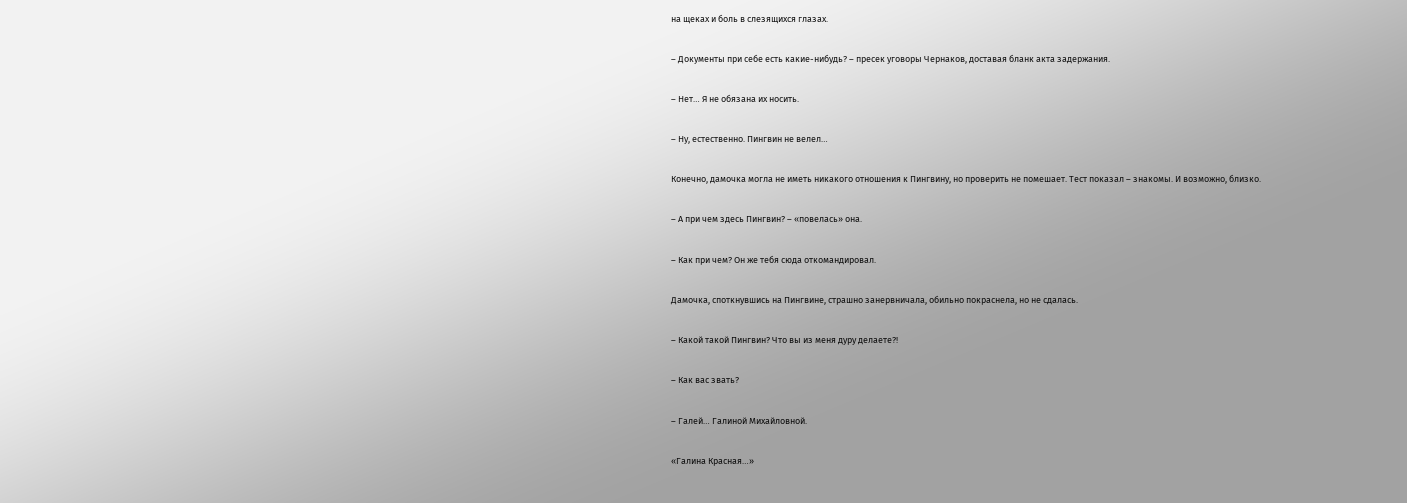на щеках и боль в слезящихся глазах.

– Документы при себе есть какие-нибудь? – пресек уговоры Чернаков, доставая бланк акта задержания.

– Нет… Я не обязана их носить.

– Ну, естественно. Пингвин не велел…

Конечно, дамочка могла не иметь никакого отношения к Пингвину, но проверить не помешает. Тест показал – знакомы. И возможно, близко.

– А при чем здесь Пингвин? – «повелась» она.

– Как при чем? Он же тебя сюда откомандировал.

Дамочка, споткнувшись на Пингвине, страшно занервничала, обильно покраснела, но не сдалась.

– Какой такой Пингвин? Что вы из меня дуру делаете?!

– Как вас звать?

– Галей… Галиной Михайловной.

«Галина Красная…»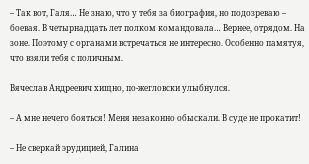– Так вот, Галя… Не знаю, что у тебя за биография, но подозреваю – боевая. В четырнадцать лет полком командовала… Вернее, отрядом. На зоне. Поэтому с органами встречаться не интересно. Особенно памятуя, что взяли тебя с поличным.

Вячеслав Андреевич хищно, по-жегловски улыбнулся.

– А мне нечего бояться! Меня незаконно обыскали. В суде не прокатит!

– Не сверкай эрудицией, Галина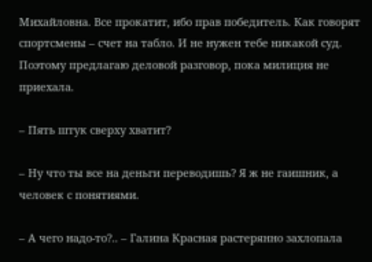Михайловна. Все прокатит, ибо прав победитель. Как говорят спортсмены – счет на табло. И не нужен тебе никакой суд. Поэтому предлагаю деловой разговор, пока милиция не приехала.

– Пять штук сверху хватит?

– Ну что ты все на деньги переводишь? Я ж не гаишник, а человек с понятиями.

– А чего надо-то?.. – Галина Красная растерянно захлопала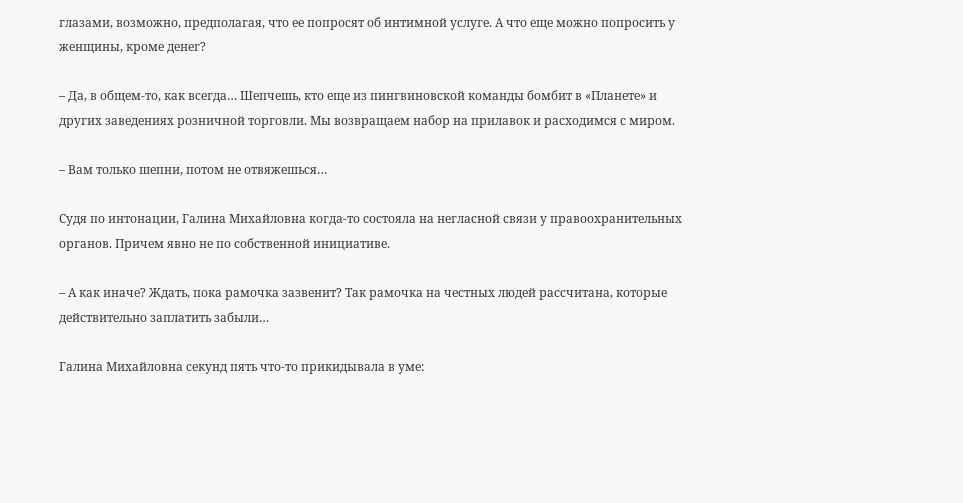глазами, возможно, предполагая, что ее попросят об интимной услуге. А что еще можно попросить у женщины, кроме денег?

– Да, в общем-то, как всегда… Шепчешь, кто еще из пингвиновской команды бомбит в «Планете» и других заведениях розничной торговли. Мы возвращаем набор на прилавок и расходимся с миром.

– Вам только шепни, потом не отвяжешься…

Судя по интонации, Галина Михайловна когда-то состояла на негласной связи у правоохранительных органов. Причем явно не по собственной инициативе.

– А как иначе? Ждать, пока рамочка зазвенит? Так рамочка на честных людей рассчитана, которые действительно заплатить забыли…

Галина Михайловна секунд пять что-то прикидывала в уме: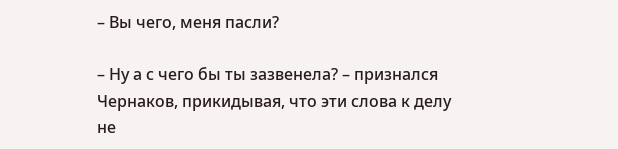– Вы чего, меня пасли?

– Ну а с чего бы ты зазвенела? – признался Чернаков, прикидывая, что эти слова к делу не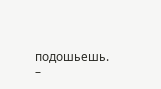подошьешь. –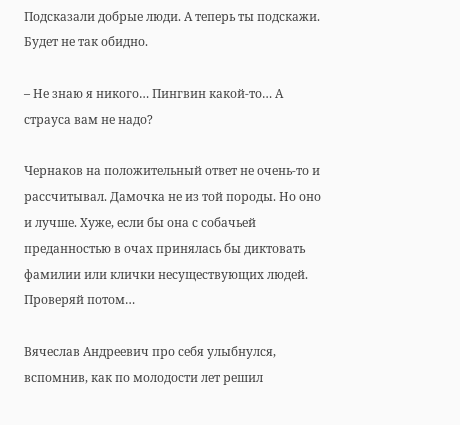Подсказали добрые люди. А теперь ты подскажи. Будет не так обидно.

– Не знаю я никого… Пингвин какой-то… А страуса вам не надо?

Чернаков на положительный ответ не очень-то и рассчитывал. Дамочка не из той породы. Но оно и лучше. Хуже, если бы она с собачьей преданностью в очах принялась бы диктовать фамилии или клички несуществующих людей. Проверяй потом…

Вячеслав Андреевич про себя улыбнулся, вспомнив, как по молодости лет решил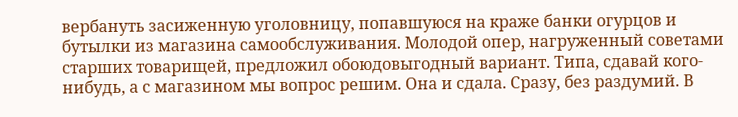вербануть засиженную уголовницу, попавшуюся на краже банки огурцов и бутылки из магазина самообслуживания. Молодой опер, нагруженный советами старших товарищей, предложил обоюдовыгодный вариант. Типа, сдавай кого-нибудь, а с магазином мы вопрос решим. Она и сдала. Сразу, без раздумий. В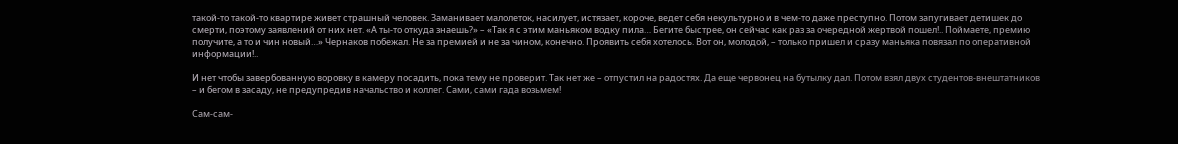такой-то такой-то квартире живет страшный человек. Заманивает малолеток, насилует, истязает, короче, ведет себя некультурно и в чем-то даже преступно. Потом запугивает детишек до смерти, поэтому заявлений от них нет. «А ты-то откуда знаешь?» – «Так я с этим маньяком водку пила… Бегите быстрее, он сейчас как раз за очередной жертвой пошел!.. Поймаете, премию получите, а то и чин новый…» Чернаков побежал. Не за премией и не за чином, конечно. Проявить себя хотелось. Вот он, молодой, – только пришел и сразу маньяка повязал по оперативной информации!..

И нет чтобы завербованную воровку в камеру посадить, пока тему не проверит. Так нет же – отпустил на радостях. Да еще червонец на бутылку дал. Потом взял двух студентов-внештатников – и бегом в засаду, не предупредив начальство и коллег. Сами, сами гада возьмем!

Сам-сам-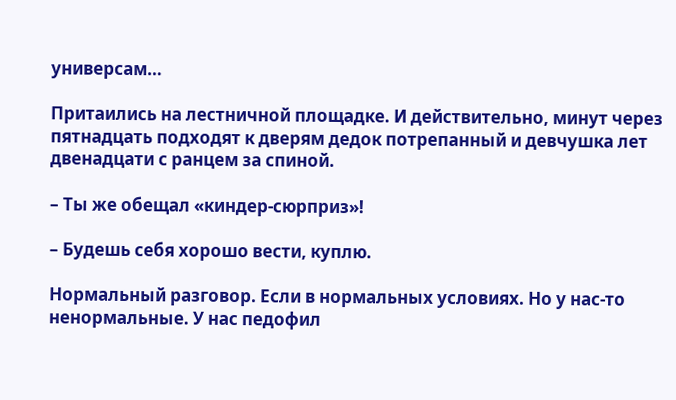универсам…

Притаились на лестничной площадке. И действительно, минут через пятнадцать подходят к дверям дедок потрепанный и девчушка лет двенадцати с ранцем за спиной.

– Ты же обещал «киндер-сюрприз»!

– Будешь себя хорошо вести, куплю.

Нормальный разговор. Если в нормальных условиях. Но у нас-то ненормальные. У нас педофил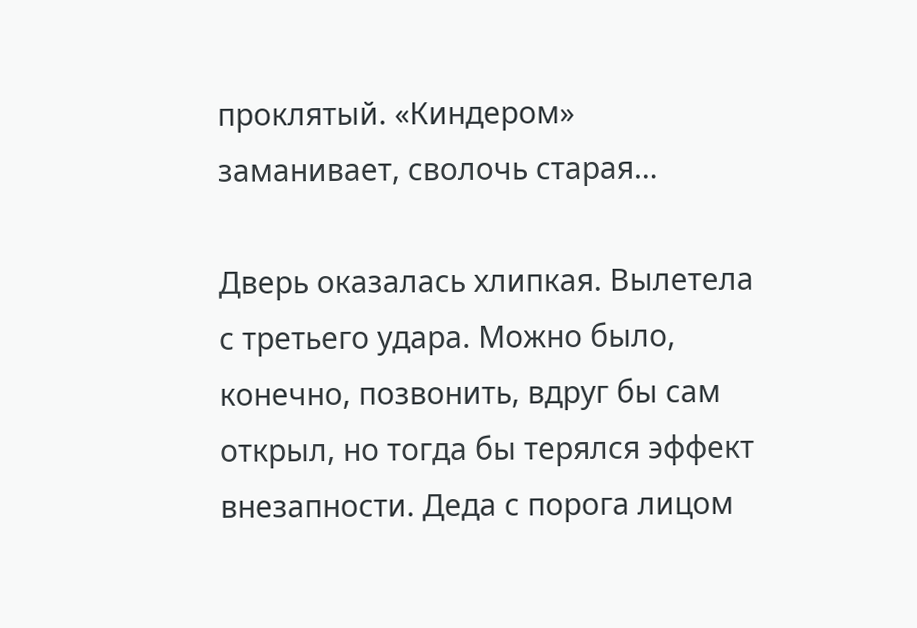проклятый. «Киндером» заманивает, сволочь старая…

Дверь оказалась хлипкая. Вылетела с третьего удара. Можно было, конечно, позвонить, вдруг бы сам открыл, но тогда бы терялся эффект внезапности. Деда с порога лицом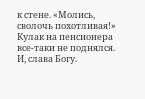к стене. «Молись, сволочь похотливая!» Кулак на пенсионера все-таки не поднялся. И, слава Богу.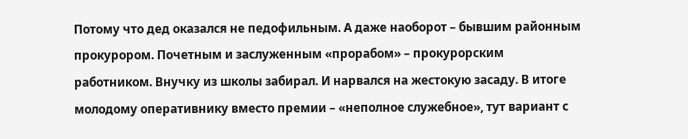Потому что дед оказался не педофильным. А даже наоборот – бывшим районным прокурором. Почетным и заслуженным «прорабом» – прокурорским работником. Внучку из школы забирал. И нарвался на жестокую засаду. В итоге молодому оперативнику вместо премии – «неполное служебное», тут вариант с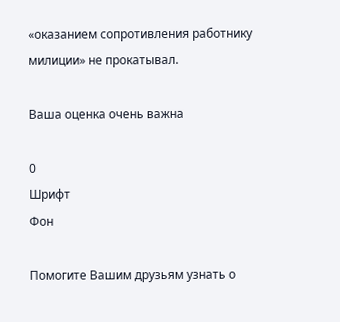«оказанием сопротивления работнику милиции» не прокатывал.

Ваша оценка очень важна

0
Шрифт
Фон

Помогите Вашим друзьям узнать о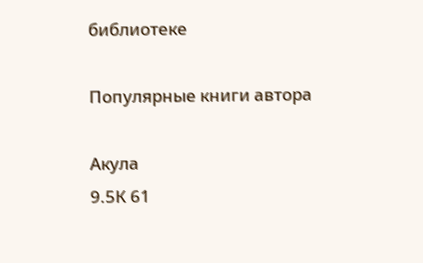библиотеке

Популярные книги автора

Акула
9.5К 61